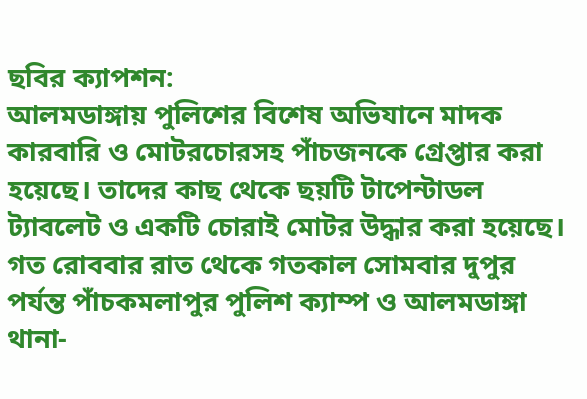ছবির ক্যাপশন:
আলমডাঙ্গায় পুলিশের বিশেষ অভিযানে মাদক কারবারি ও মোটরচোরসহ পাঁচজনকে গ্রেপ্তার করা হয়েছে। তাদের কাছ থেকে ছয়টি টাপেন্টাডল ট্যাবলেট ও একটি চোরাই মোটর উদ্ধার করা হয়েছে। গত রোববার রাত থেকে গতকাল সোমবার দুপুর পর্যন্ত পাঁচকমলাপুর পুলিশ ক্যাম্প ও আলমডাঙ্গা থানা-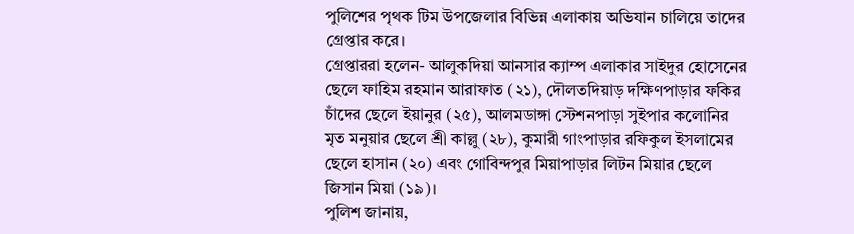পুলিশের পৃথক টিম উপজেলার বিভিন্ন এলাকায় অভিযান চালিয়ে তাদের গ্রেপ্তার করে।
গ্রেপ্তাররা হলেন- আলুকদিয়া আনসার ক্যাম্প এলাকার সাইদুর হোসেনের ছেলে ফাহিম রহমান আরাফাত (২১), দৌলতদিয়াড় দক্ষিণপাড়ার ফকির চাঁদের ছেলে ইয়ানুর (২৫), আলমডাঙ্গা স্টেশনপাড়া সুইপার কলোনির মৃত মনুয়ার ছেলে শ্রী কাল্লু (২৮), কুমারী গাংপাড়ার রফিকুল ইসলামের ছেলে হাসান (২০) এবং গোবিন্দপুর মিয়াপাড়ার লিটন মিয়ার ছেলে জিসান মিয়া (১৯)।
পুলিশ জানায়,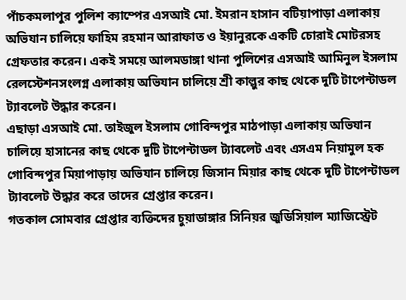পাঁচকমলাপুর পুলিশ ক্যাম্পের এসআই মো. ইমরান হাসান বটিয়াপাড়া এলাকায় অভিযান চালিয়ে ফাহিম রহমান আরাফাত ও ইয়ানুরকে একটি চোরাই মোটরসহ গ্রেফতার করেন। একই সময়ে আলমডাঙ্গা থানা পুলিশের এসআই আমিনুল ইসলাম রেলস্টেশনসংলগ্ন এলাকায় অভিযান চালিয়ে শ্রী কাল্লুর কাছ থেকে দুটি টাপেন্টাডল ট্যাবলেট উদ্ধার করেন।
এছাড়া এসআই মো. তাইজুল ইসলাম গোবিন্দপুর মাঠপাড়া এলাকায় অভিযান চালিয়ে হাসানের কাছ থেকে দুটি টাপেন্টাডল ট্যাবলেট এবং এসএম নিয়ামুল হক গোবিন্দপুর মিয়াপাড়ায় অভিযান চালিয়ে জিসান মিয়ার কাছ থেকে দুটি টাপেন্টাডল ট্যাবলেট উদ্ধার করে তাদের গ্রেপ্তার করেন।
গতকাল সোমবার গ্রেপ্তার ব্যক্তিদের চুয়াডাঙ্গার সিনিয়র জুডিসিয়াল ম্যাজিস্ট্রেট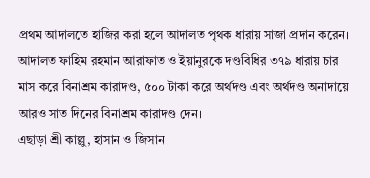প্রথম আদালতে হাজির করা হলে আদালত পৃথক ধারায় সাজা প্রদান করেন। আদালত ফাহিম রহমান আরাফাত ও ইয়ানুরকে দণ্ডবিধির ৩৭৯ ধারায় চার মাস করে বিনাশ্রম কারাদণ্ড, ৫০০ টাকা করে অর্থদণ্ড এবং অর্থদণ্ড অনাদায়ে আরও সাত দিনের বিনাশ্রম কারাদণ্ড দেন।
এছাড়া শ্রী কাল্লু, হাসান ও জিসান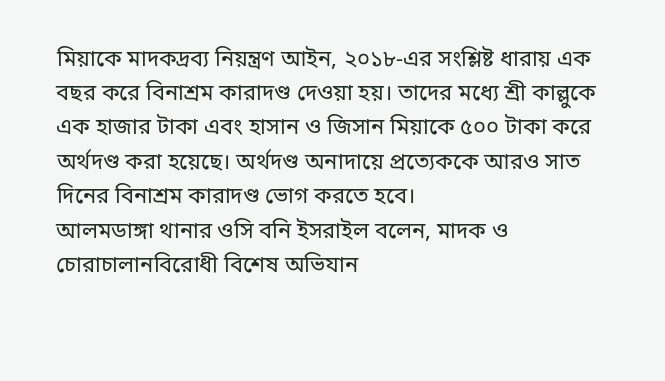মিয়াকে মাদকদ্রব্য নিয়ন্ত্রণ আইন, ২০১৮-এর সংশ্লিষ্ট ধারায় এক বছর করে বিনাশ্রম কারাদণ্ড দেওয়া হয়। তাদের মধ্যে শ্রী কাল্লুকে এক হাজার টাকা এবং হাসান ও জিসান মিয়াকে ৫০০ টাকা করে অর্থদণ্ড করা হয়েছে। অর্থদণ্ড অনাদায়ে প্রত্যেককে আরও সাত দিনের বিনাশ্রম কারাদণ্ড ভোগ করতে হবে।
আলমডাঙ্গা থানার ওসি বনি ইসরাইল বলেন, মাদক ও চোরাচালানবিরোধী বিশেষ অভিযান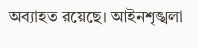অব্যাহত রয়েছে। আইনশৃঙ্খলা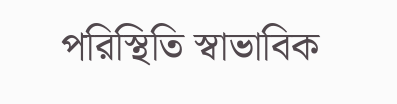পরিস্থিতি স্বাভাবিক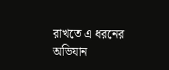রাখতে এ ধরনের অভিযান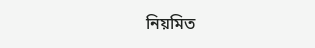নিয়মিত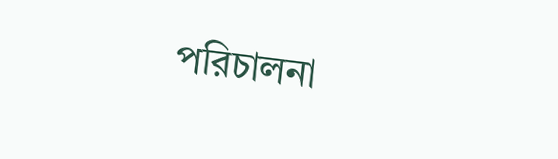পরিচালনা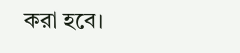করা হবে।